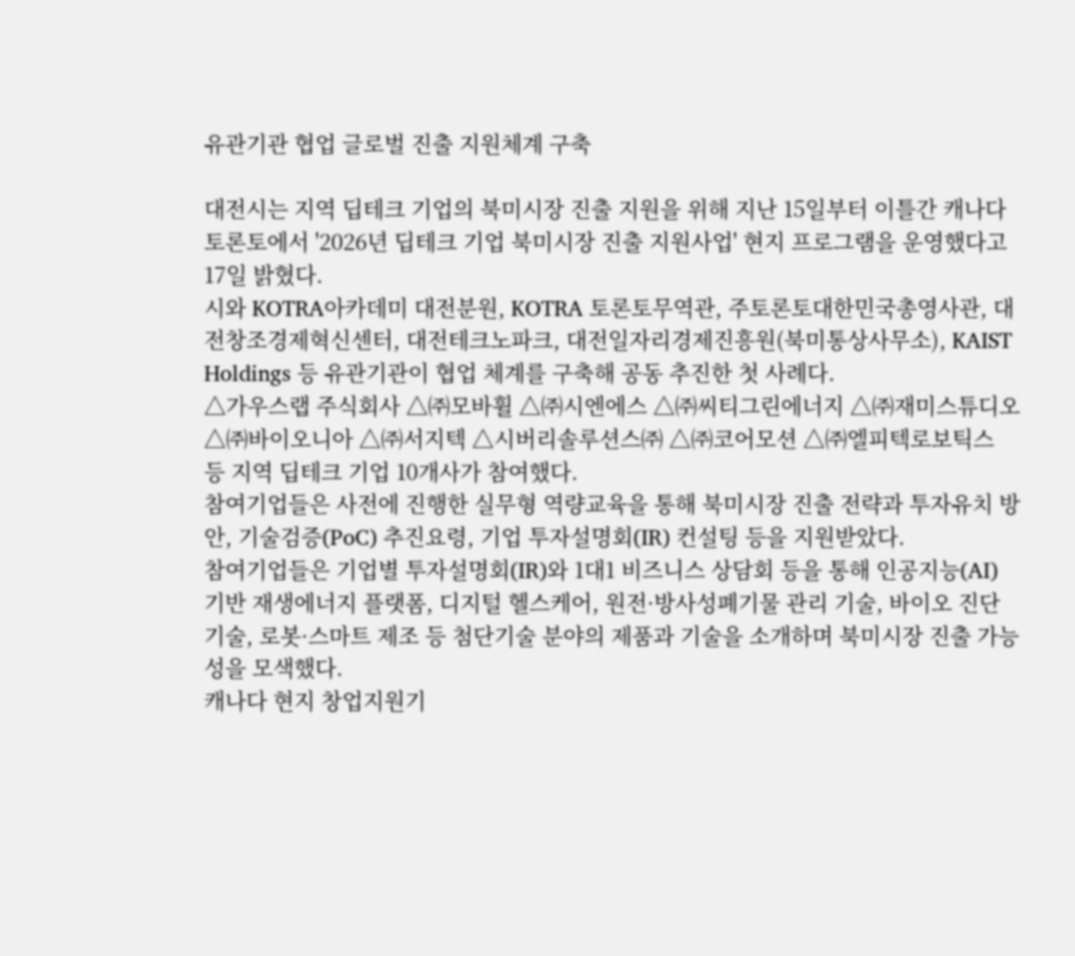유관기관 협업 글로벌 진출 지원체계 구축

대전시는 지역 딥테크 기업의 북미시장 진출 지원을 위해 지난 15일부터 이틀간 캐나다 토론토에서 '2026년 딥테크 기업 북미시장 진출 지원사업' 현지 프로그램을 운영했다고 17일 밝혔다.
시와 KOTRA아카데미 대전분원, KOTRA 토론토무역관, 주토론토대한민국총영사관, 대전창조경제혁신센터, 대전테크노파크, 대전일자리경제진흥원(북미통상사무소), KAIST Holdings 등 유관기관이 협업 체계를 구축해 공동 추진한 첫 사례다.
△가우스랩 주식회사 △㈜모바휠 △㈜시엔에스 △㈜씨티그린에너지 △㈜재미스튜디오 △㈜바이오니아 △㈜서지텍 △시버리솔루션스㈜ △㈜코어모션 △㈜엘피텍로보틱스 등 지역 딥테크 기업 10개사가 참여했다.
참여기업들은 사전에 진행한 실무형 역량교육을 통해 북미시장 진출 전략과 투자유치 방안, 기술검증(PoC) 추진요령, 기업 투자설명회(IR) 컨설팅 등을 지원받았다.
참여기업들은 기업별 투자설명회(IR)와 1대1 비즈니스 상담회 등을 통해 인공지능(AI) 기반 재생에너지 플랫폼, 디지털 헬스케어, 원전·방사성폐기물 관리 기술, 바이오 진단 기술, 로봇·스마트 제조 등 첨단기술 분야의 제품과 기술을 소개하며 북미시장 진출 가능성을 모색했다.
캐나다 현지 창업지원기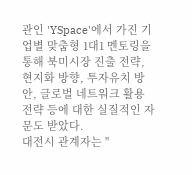관인 'YSpace'에서 가진 기업별 맞춤형 1대1 멘토링을 통해 북미시장 진출 전략, 현지화 방향, 투자유치 방안, 글로벌 네트워크 활용 전략 등에 대한 실질적인 자문도 받았다.
대전시 관계자는 "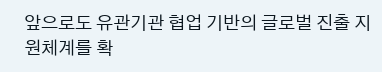앞으로도 유관기관 협업 기반의 글로벌 진출 지원체계를 확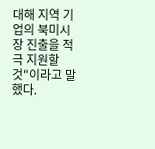대해 지역 기업의 북미시장 진출을 적극 지원할 것"이라고 말했다.